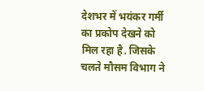देशभर में भयंकर गर्मी का प्रकोप देखने को मिल रहा है. जिसके चलते मौसम विभाग ने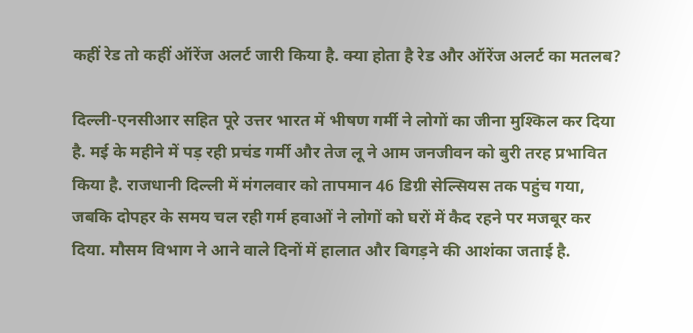कहीं रेड तो कहीं ऑरेंज अलर्ट जारी किया है. क्या होता है रेड और ऑरेंज अलर्ट का मतलब?

दिल्ली-एनसीआर सहित पूरे उत्तर भारत में भीषण गर्मी ने लोगों का जीना मुश्किल कर दिया है. मई के महीने में पड़ रही प्रचंड गर्मी और तेज लू ने आम जनजीवन को बुरी तरह प्रभावित किया है. राजधानी दिल्ली में मंगलवार को तापमान 46 डिग्री सेल्सियस तक पहुंच गया, जबकि दोपहर के समय चल रही गर्म हवाओं ने लोगों को घरों में कैद रहने पर मजबूर कर दिया. मौसम विभाग ने आने वाले दिनों में हालात और बिगड़ने की आशंका जताई है.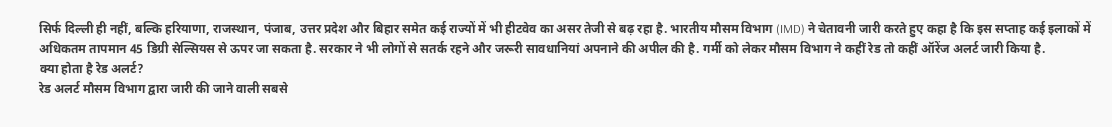सिर्फ दिल्ली ही नहीं, बल्कि हरियाणा, राजस्थान, पंजाब, उत्तर प्रदेश और बिहार समेत कई राज्यों में भी हीटवेव का असर तेजी से बढ़ रहा है. भारतीय मौसम विभाग (IMD) ने चेतावनी जारी करते हुए कहा है कि इस सप्ताह कई इलाकों में अधिकतम तापमान 45 डिग्री सेल्सियस से ऊपर जा सकता है. सरकार ने भी लोगों से सतर्क रहने और जरूरी सावधानियां अपनाने की अपील की है. गर्मी को लेकर मौसम विभाग ने कहीं रेड तो कहीं ऑरेंज अलर्ट जारी किया है.
क्या होता है रेड अलर्ट?
रेड अलर्ट मौसम विभाग द्वारा जारी की जाने वाली सबसे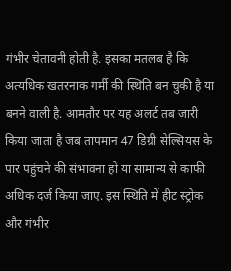गंभीर चेतावनी होती है. इसका मतलब है कि अत्यधिक खतरनाक गर्मी की स्थिति बन चुकी है या बनने वाली है. आमतौर पर यह अलर्ट तब जारी किया जाता है जब तापमान 47 डिग्री सेल्सियस के पार पहुंचने की संभावना हो या सामान्य से काफी अधिक दर्ज किया जाए. इस स्थिति में हीट स्ट्रोक और गंभीर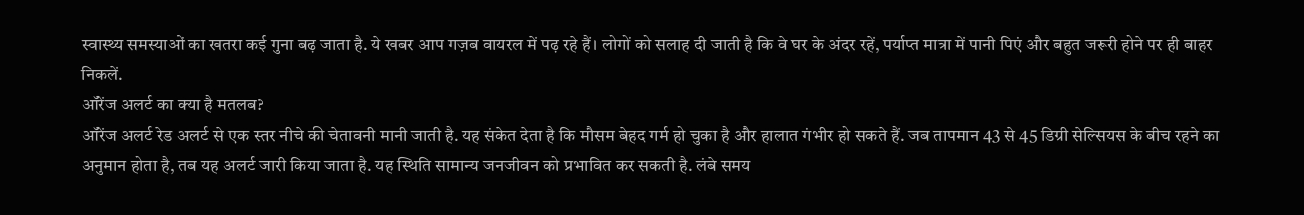स्वास्थ्य समस्याओं का खतरा कई गुना बढ़ जाता है. ये खबर आप गज़ब वायरल में पढ़ रहे हैं। लोगों को सलाह दी जाती है कि वे घर के अंदर रहें, पर्याप्त मात्रा में पानी पिएं और बहुत जरूरी होने पर ही बाहर निकलें.
ऑरेंज अलर्ट का क्या है मतलब?
ऑरेंज अलर्ट रेड अलर्ट से एक स्तर नीचे की चेतावनी मानी जाती है. यह संकेत देता है कि मौसम बेहद गर्म हो चुका है और हालात गंभीर हो सकते हैं. जब तापमान 43 से 45 डिग्री सेल्सियस के बीच रहने का अनुमान होता है, तब यह अलर्ट जारी किया जाता है. यह स्थिति सामान्य जनजीवन को प्रभावित कर सकती है. लंबे समय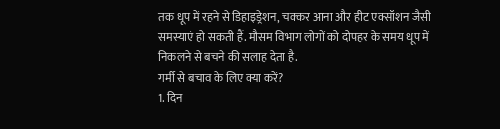तक धूप में रहने से डिहाइड्रेशन, चक्कर आना और हीट एक्सॉशन जैसी समस्याएं हो सकती हैं. मौसम विभाग लोगों को दोपहर के समय धूप में निकलने से बचने की सलाह देता है.
गर्मी से बचाव के लिए क्या करें?
1. दिन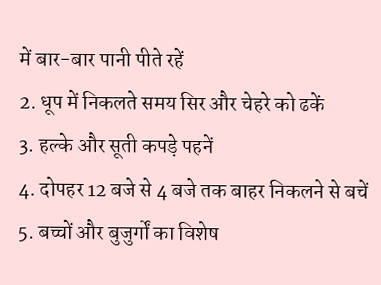में बार-बार पानी पीते रहें
2. धूप में निकलते समय सिर और चेहरे को ढकें
3. हल्के और सूती कपड़े पहनें
4. दोपहर 12 बजे से 4 बजे तक बाहर निकलने से बचें
5. बच्चों और बुजुर्गों का विशेष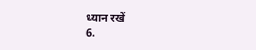ध्यान रखें
6.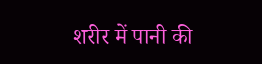शरीर में पानी की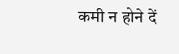कमी न होने दें